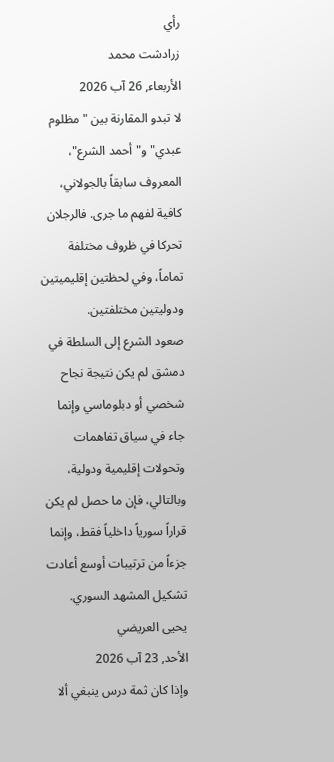رأي
زرادشت محمد
الأربعاء, 26 آب 2026
لا تبدو المقارنة بين "مظلوم عبدي" و"أحمد الشرع"، المعروف سابقاً بالجولاني، كافية لفهم ما جرى. فالرجلان تحركا في ظروف مختلفة تماماً، وفي لحظتين إقليميتين ودوليتين مختلفتين.
صعود الشرع إلى السلطة في دمشق لم يكن نتيجة نجاح شخصي أو دبلوماسي وإنما جاء في سياق تفاهمات وتحولات إقليمية ودولية، وبالتالي، فإن ما حصل لم يكن قراراً سورياً داخلياً فقط، وإنما جزءاً من ترتيبات أوسع أعادت تشكيل المشهد السوري.
يحيى العريضي
الأحد, 23 آب 2026
وإذا كان ثمة درس ينبغي ألا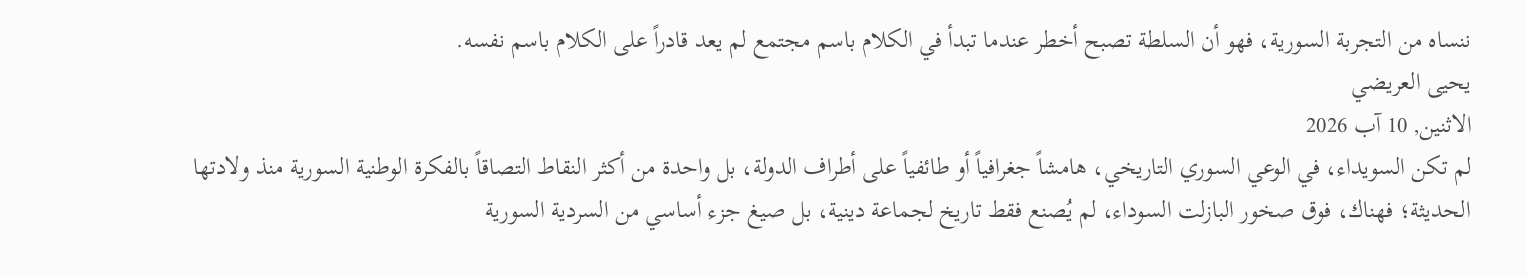ننساه من التجربة السورية، فهو أن السلطة تصبح أخطر عندما تبدأ في الكلام باسم مجتمع لم يعد قادراً على الكلام باسم نفسه.
يحيى العريضي
الاثنين, 10 آب 2026
لم تكن السويداء، في الوعي السوري التاريخي، هامشاً جغرافياً أو طائفياً على أطراف الدولة، بل واحدة من أكثر النقاط التصاقاً بالفكرة الوطنية السورية منذ ولادتها الحديثة؛ فهناك، فوق صخور البازلت السوداء، لم يُصنع فقط تاريخ لجماعة دينية، بل صيغ جزء أساسي من السردية السورية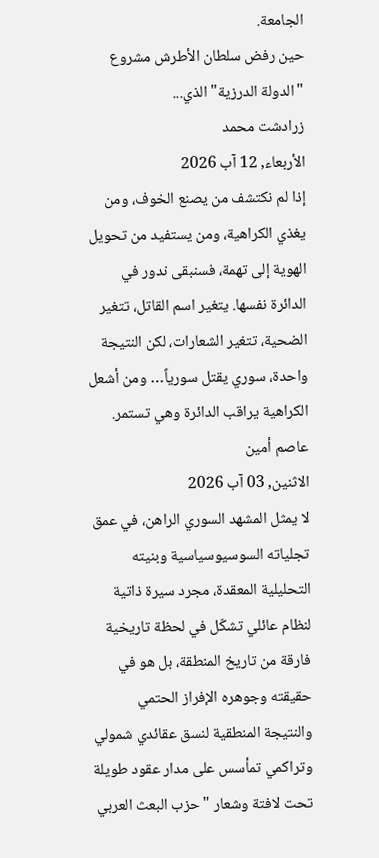الجامعة.
حين رفض سلطان الأطرش مشروع "الدولة الدرزية" الذي...
زرادشت محمد
الأربعاء, 12 آب 2026
إذا لم نكتشف من يصنع الخوف، ومن يغذي الكراهية، ومن يستفيد من تحويل الهوية إلى تهمة، فسنبقى ندور في الدائرة نفسها. يتغير اسم القاتل، تتغير الضحية، تتغير الشعارات، لكن النتيجة واحدة، سوري يقتل سورياً… ومن أشعل الكراهية يراقب الدائرة وهي تستمر.
عاصم أمين
الاثنين, 03 آب 2026
لا يمثل المشهد السوري الراهن، في عمق تجلياته السوسيوسياسية وبنيته التحليلية المعقدة، مجرد سيرة ذاتية لنظام عائلي تشكّل في لحظة تاريخية فارقة من تاريخ المنطقة، بل هو في حقيقته وجوهره الإفراز الحتمي والنتيجة المنطقية لنسق عقائدي شمولي وتراكمي تمأسس على مدار عقود طويلة تحت لافتة وشعار "حزب البعث العربي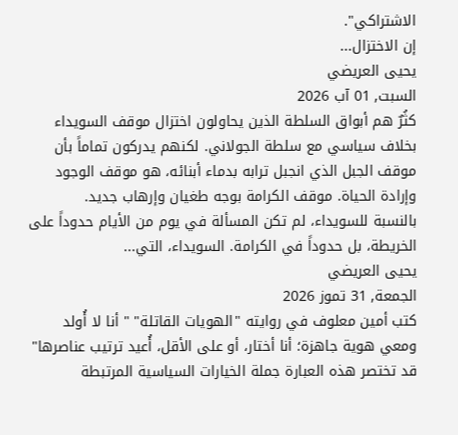الاشتراكي".
إن الاختزال...
يحيى العريضي
السبت, 01 آب 2026
كثُرٌ هم أبواق السلطة الذين يحاولون اختزال موقف السويداء بخلاف سياسي مع سلطة الجولاني. لكنهم يدركون تماماً بأن موقف الجبل الذي انجبل ترابه بدماء أبنائه، هو موقف الوجود وإرادة الحياة. موقف الكرامة بوجه طغيان وإرهاب جديد.
بالنسبة للسويداء، لم تكن المسألة في يوم من الأيام حدوداً على الخريطة، بل حدوداً في الكرامة. السويداء، التي...
يحيى العريضي
الجمعة, 31 تموز 2026
كتب أمين معلوف في روايته "الهويات القاتلة" " أنا لا أُولد ومعي هوية جاهزة؛ أنا أختار، أو على الأقل، أُعيد ترتيب عناصرها" قد تختصر هذه العبارة جملة الخيارات السياسية المرتبطة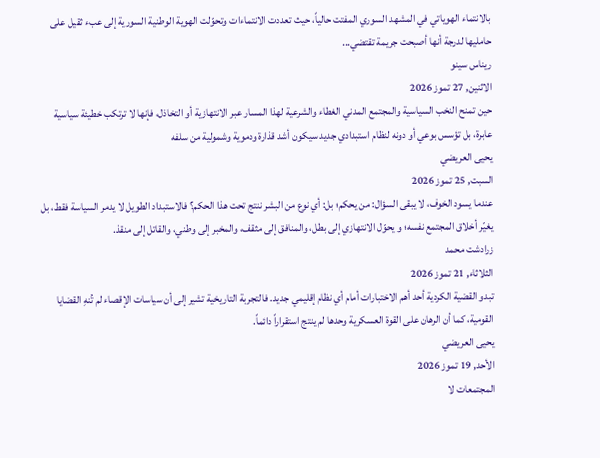بالانتماء الهوياتي في المشهد السوري المفتت حالياً، حيث تعددت الانتماءات وتحوّلت الهوية الوطنية السورية إلى عبء ثقيل على حامليها لدرجة أنها أصبحت جريمة تقتضي...
ريناس سينو
الاثنين, 27 تموز 2026
حين تمنح النخب السياسية والمجتمع المدني الغطاء والشرعية لهذا المسار عبر الانتهازية أو التخاذل، فإنها لا ترتكب خطيئة سياسية عابرة، بل تؤسس بوعي أو دونه لنظام استبدادي جديد سيكون أشد قذارة ودموية وشمولية من سلفه
يحيى العريضي
السبت, 25 تموز 2026
عندما يسود الخوف، لا يبقى السؤال: من يحكم؛ بل: أي نوع من البشر ننتج تحت هذا الحكم؟ فالاستبداد الطويل لا يدمر السياسة فقط، بل يغيّر أخلاق المجتمع نفسه؛ و يحوّل الانتهازي إلى بطل، والمنافق إلى مثقف، والمخبر إلى وطني، والقاتل إلى منقذ.
زرادشت محمد
الثلاثاء, 21 تموز 2026
تبدو القضية الكردية أحد أهم الاختبارات أمام أي نظام إقليمي جديد. فالتجربة التاريخية تشير إلى أن سياسات الإقصاء لم تُنهِ القضايا القومية، كما أن الرهان على القوة العسكرية وحدها لم ينتج استقراراً دائماً.
يحيى العريضي
الأحد, 19 تموز 2026
المجتمعات لا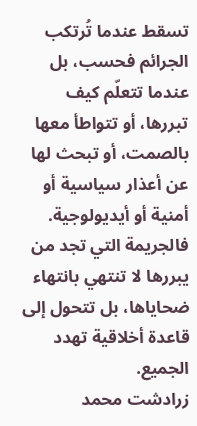تسقط عندما تُرتكب الجرائم فحسب، بل عندما تتعلّم كيف تبررها، أو تتواطأ معها بالصمت، أو تبحث لها عن أعذار سياسية أو أمنية أو أيديولوجية. فالجريمة التي تجد من يبررها لا تنتهي بانتهاء ضحاياها، بل تتحول إلى قاعدة أخلاقية تهدد الجميع.
زرادشت محمد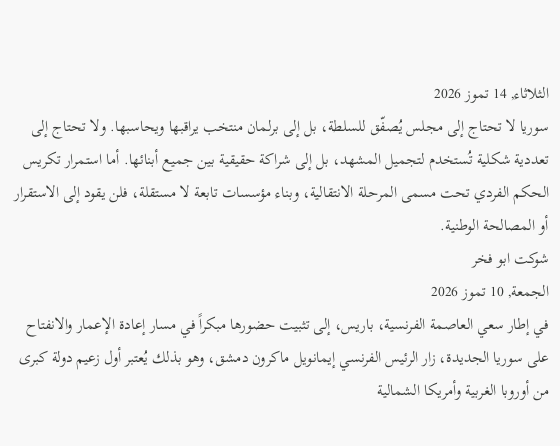الثلاثاء, 14 تموز 2026
سوريا لا تحتاج إلى مجلس يُصفّق للسلطة، بل إلى برلمان منتخب يراقبها ويحاسبها. ولا تحتاج إلى تعددية شكلية تُستخدم لتجميل المشهد، بل إلى شراكة حقيقية بين جميع أبنائها. أما استمرار تكريس الحكم الفردي تحت مسمى المرحلة الانتقالية، وبناء مؤسسات تابعة لا مستقلة، فلن يقود إلى الاستقرار أو المصالحة الوطنية.
شوكت ابو فخر
الجمعة, 10 تموز 2026
في إطار سعي العاصمة الفرنسية، باريس، إلى تثبيت حضورها مبكراً في مسار إعادة الإعمار والانفتاح على سوريا الجديدة، زار الرئيس الفرنسي إيمانويل ماكرون دمشق، وهو بذلك يُعتبر أول زعيم دولة كبرى من أوروبا الغربية وأمريكا الشمالية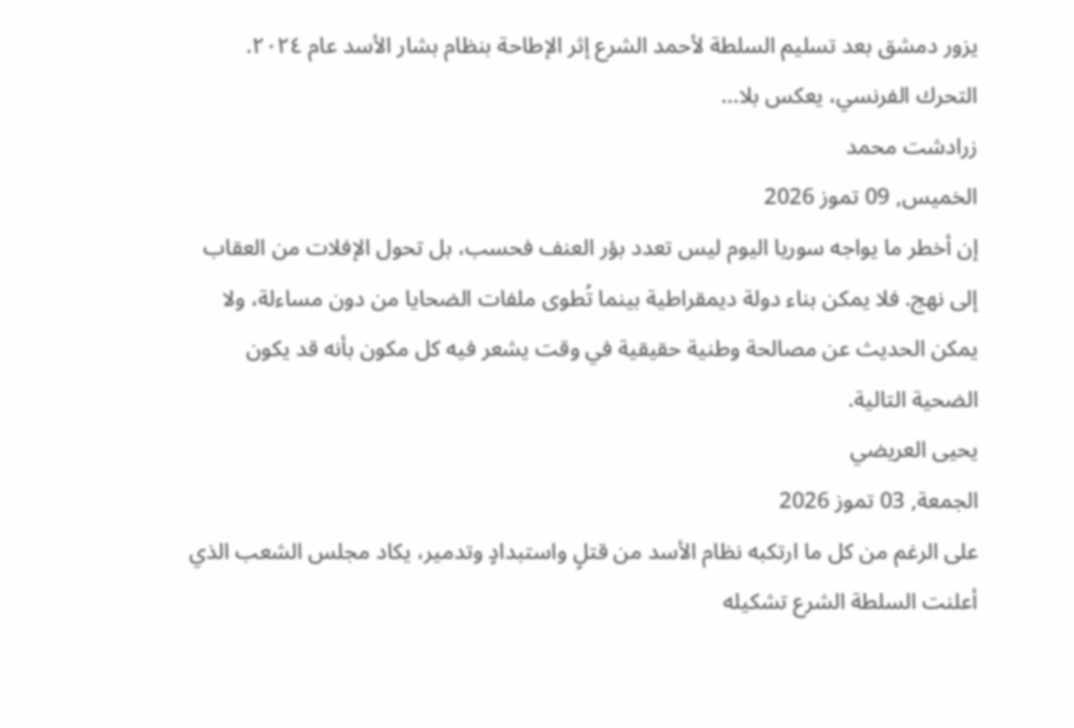يزور دمشق بعد تسليم السلطة لأحمد الشرع إثر الإطاحة بنظام بشار الأسد عام ٢٠٢٤.
التحرك الفرنسي، يعكس بلا...
زرادشت محمد
الخميس, 09 تموز 2026
إن أخطر ما يواجه سوريا اليوم ليس تعدد بؤر العنف فحسب، بل تحول الإفلات من العقاب إلى نهج. فلا يمكن بناء دولة ديمقراطية بينما تُطوى ملفات الضحايا من دون مساءلة، ولا يمكن الحديث عن مصالحة وطنية حقيقية في وقت يشعر فيه كل مكون بأنه قد يكون الضحية التالية.
يحيى العريضي
الجمعة, 03 تموز 2026
على الرغم من كل ما ارتكبه نظام الأسد من قتلٍ واستبدادٍ وتدمير، يكاد مجلس الشعب الذي أعلنت السلطة الشرع تشكيله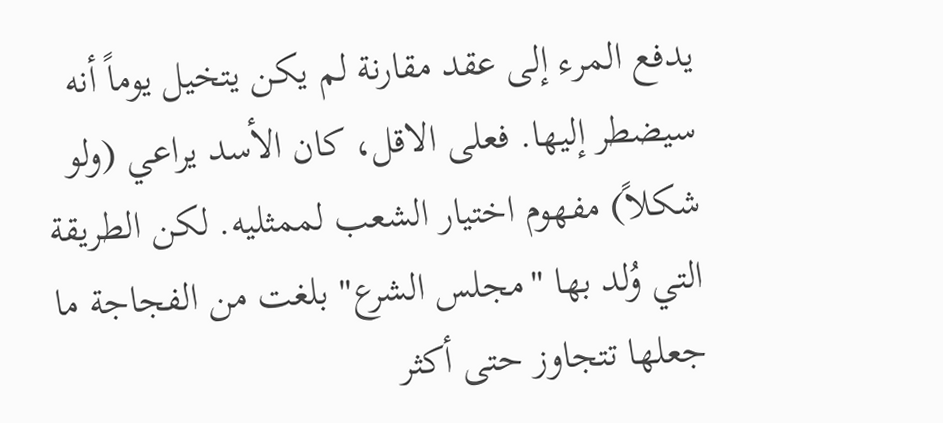يدفع المرء إلى عقد مقارنة لم يكن يتخيل يوماً أنه سيضطر إليها. فعلى الاقل، كان الأسد يراعي (ولو شكلاً) مفهوم اختيار الشعب لممثليه. لكن الطريقة التي وُلد بها "مجلس الشرع" بلغت من الفجاجة ما جعلها تتجاوز حتى أكثر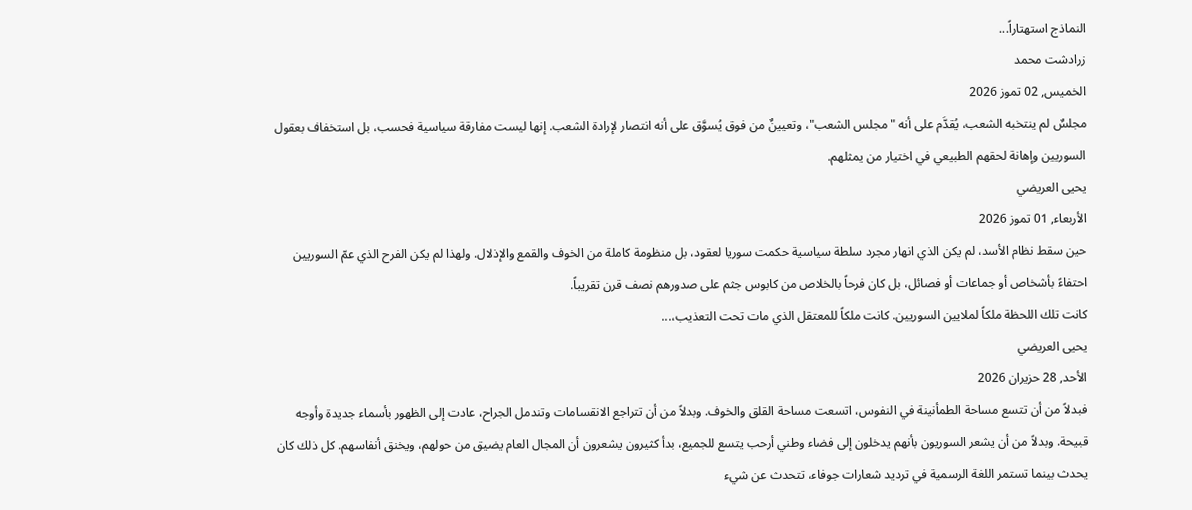النماذج استهتاراً...
زرادشت محمد
الخميس, 02 تموز 2026
مجلسٌ لم ينتخبه الشعب، يُقدَّم على أنه "مجلس الشعب"، وتعيينٌ من فوق يُسوَّق على أنه انتصار لإرادة الشعب. إنها ليست مفارقة سياسية فحسب، بل استخفاف بعقول السوريين وإهانة لحقهم الطبيعي في اختيار من يمثلهم.
يحيى العريضي
الأربعاء, 01 تموز 2026
حين سقط نظام الأسد، لم يكن الذي انهار مجرد سلطة سياسية حكمت سوريا لعقود، بل منظومة كاملة من الخوف والقمع والإذلال. ولهذا لم يكن الفرح الذي عمّ السوريين احتفاءً بأشخاص أو جماعات أو فصائل، بل كان فرحاً بالخلاص من كابوس جثم على صدورهم نصف قرن تقريباً.
كانت تلك اللحظة ملكاً لملايين السوريين. كانت ملكاً للمعتقل الذي مات تحت التعذيب،...
يحيى العريضي
الأحد, 28 حزيران 2026
فبدلاً من أن تتسع مساحة الطمأنينة في النفوس، اتسعت مساحة القلق والخوف. وبدلاً من أن تتراجع الانقسامات وتندمل الجراح، عادت إلى الظهور بأسماء جديدة وأوجه قبيحة. وبدلاً من أن يشعر السوريون بأنهم يدخلون إلى فضاء وطني أرحب يتسع للجميع، بدأ كثيرون يشعرون أن المجال العام يضيق من حولهم، ويخنق أنفاسهم. كل ذلك كان يحدث بينما تستمر اللغة الرسمية في ترديد شعارات جوفاء، تتحدث عن شيء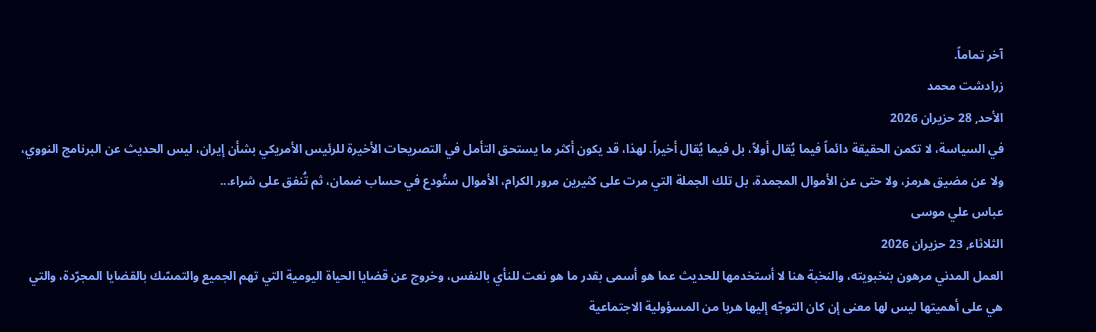آخر تماماً.
زرادشت محمد
الأحد, 28 حزيران 2026
في السياسة، لا تكمن الحقيقة دائماً فيما يُقال أولاً، بل فيما يُقال أخيراً. لهذا، قد يكون أكثر ما يستحق التأمل في التصريحات الأخيرة للرئيس الأمريكي بشأن إيران، ليس الحديث عن البرنامج النووي، ولا عن مضيق هرمز، ولا حتى عن الأموال المجمدة، بل تلك الجملة التي مرت على كثيرين مرور الكرام، الأموال ستُودع في حساب ضمان، ثم تُنفق على شراء...
عباس علي موسى
الثلاثاء, 23 حزيران 2026
العمل المدني مرهون بنخبويته، والنخبة هنا لا أستخدمها للحديث عما هو أسمى بقدر ما هو نعت للنأي بالنفس، وخروج عن قضايا الحياة اليومية التي تهم الجميع والتمسّك بالقضايا المجرّدة، والتي هي على أهميتها ليس لها معنى إن كان التوجّه إليها هربا من المسؤولية الاجتماعية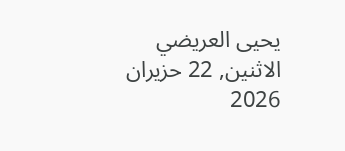يحيى العريضي
الاثنين, 22 حزيران 2026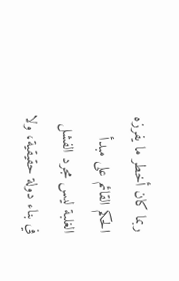ربما كان أخطر ما يفرزه الحكم القائم على مبدأ الغلبة ليس مجرد الفشل في بناء دولة حقيقية، ولا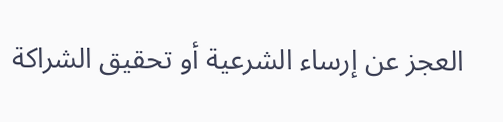العجز عن إرساء الشرعية أو تحقيق الشراكة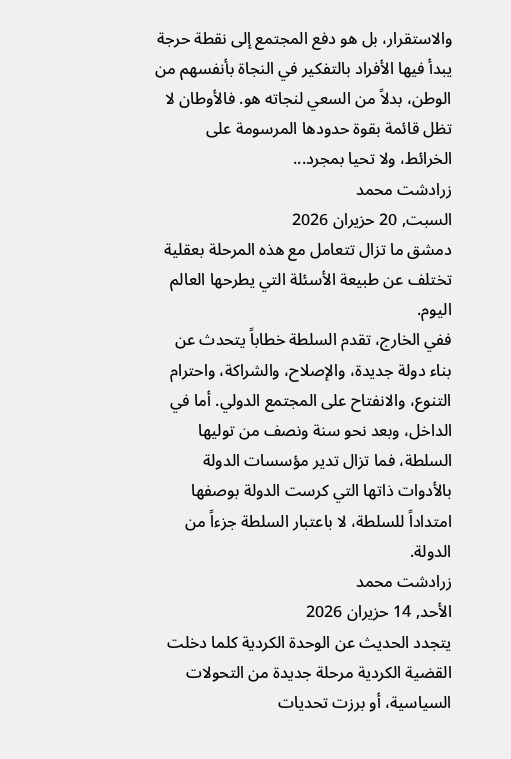والاستقرار، بل هو دفع المجتمع إلى نقطة حرجة يبدأ فيها الأفراد بالتفكير في النجاة بأنفسهم من الوطن، بدلاً من السعي لنجاته هو. فالأوطان لا تظل قائمة بقوة حدودها المرسومة على الخرائط، ولا تحيا بمجرد...
زرادشت محمد
السبت, 20 حزيران 2026
دمشق ما تزال تتعامل مع هذه المرحلة بعقلية تختلف عن طبيعة الأسئلة التي يطرحها العالم اليوم.
ففي الخارج، تقدم السلطة خطاباً يتحدث عن بناء دولة جديدة، والإصلاح، والشراكة، واحترام التنوع، والانفتاح على المجتمع الدولي. أما في الداخل، وبعد نحو سنة ونصف من توليها السلطة، فما تزال تدير مؤسسات الدولة بالأدوات ذاتها التي كرست الدولة بوصفها امتداداً للسلطة، لا باعتبار السلطة جزءاً من الدولة.
زرادشت محمد
الأحد, 14 حزيران 2026
يتجدد الحديث عن الوحدة الكردية كلما دخلت القضية الكردية مرحلة جديدة من التحولات السياسية، أو برزت تحديات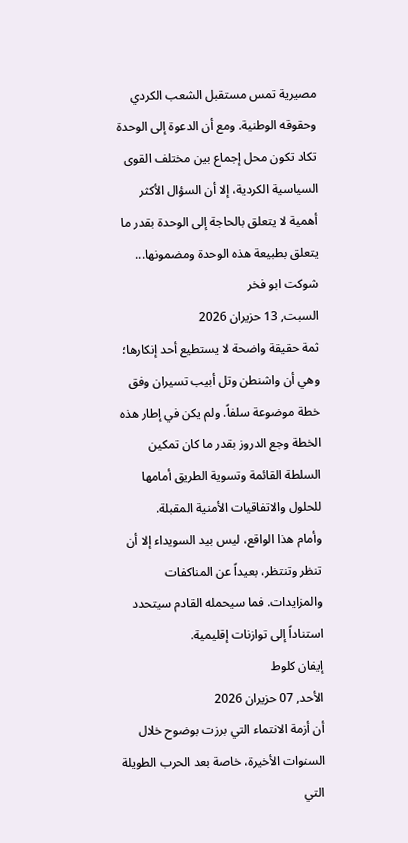مصيرية تمس مستقبل الشعب الكردي وحقوقه الوطنية. ومع أن الدعوة إلى الوحدة تكاد تكون محل إجماع بين مختلف القوى السياسية الكردية، إلا أن السؤال الأكثر أهمية لا يتعلق بالحاجة إلى الوحدة بقدر ما يتعلق بطبيعة هذه الوحدة ومضمونها...
شوكت ابو فخر
السبت, 13 حزيران 2026
ثمة حقيقة واضحة لا يستطيع أحد إنكارها؛ وهي أن واشنطن وتل أبيب تسيران وفق خطة موضوعة سلفاً. ولم يكن في إطار هذه الخطة وجع الدروز بقدر ما كان تمكين السلطة القائمة وتسوية الطريق أمامها للحلول والاتفاقيات الأمنية المقبلة.
وأمام هذا الواقع، ليس بيد السويداء إلا أن تنظر وتنتظر، بعيداً عن المناكفات والمزايدات. فما سيحمله القادم سيتحدد استناداً إلى توازنات إقليمية.
إيفان كلوط
الأحد, 07 حزيران 2026
أن أزمة الانتماء التي برزت بوضوح خلال السنوات الأخيرة، خاصة بعد الحرب الطويلة التي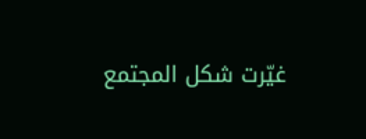غيّرت شكل المجتمع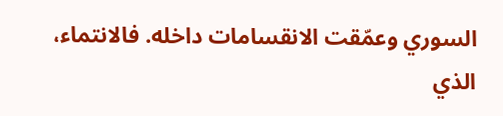السوري وعمّقت الانقسامات داخله. فالانتماء، الذي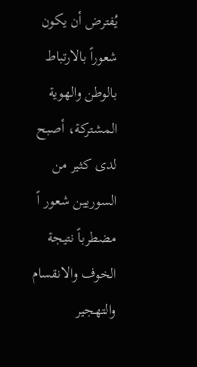يُفترض أن يكون شعوراً بالارتباط بالوطن والهوية المشتركة، أصبح لدى كثير من السوريين شعور اً مضطرباً نتيجة الخوف والانقسام والتهجير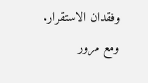وفقدان الاستقرار. ومع مرور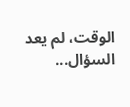الوقت، لم يعد السؤال...